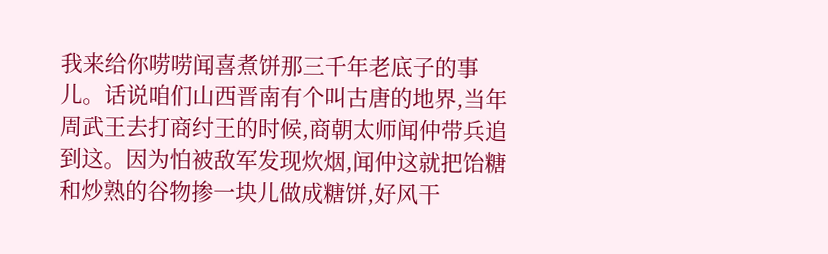我来给你唠唠闻喜煮饼那三千年老底子的事儿。话说咱们山西晋南有个叫古唐的地界,当年周武王去打商纣王的时候,商朝太师闻仲带兵追到这。因为怕被敌军发现炊烟,闻仲这就把饴糖和炒熟的谷物掺一块儿做成糖饼,好风干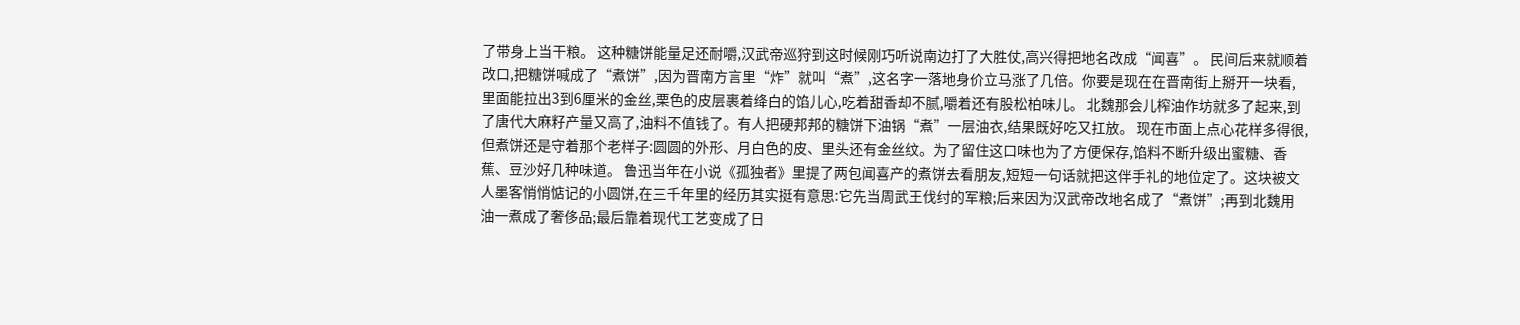了带身上当干粮。 这种糖饼能量足还耐嚼,汉武帝巡狩到这时候刚巧听说南边打了大胜仗,高兴得把地名改成“闻喜”。 民间后来就顺着改口,把糖饼喊成了“煮饼”,因为晋南方言里“炸”就叫“煮”,这名字一落地身价立马涨了几倍。你要是现在在晋南街上掰开一块看,里面能拉出3到6厘米的金丝,栗色的皮层裹着绛白的馅儿心,吃着甜香却不腻,嚼着还有股松柏味儿。 北魏那会儿榨油作坊就多了起来,到了唐代大麻籽产量又高了,油料不值钱了。有人把硬邦邦的糖饼下油锅“煮”一层油衣,结果既好吃又扛放。 现在市面上点心花样多得很,但煮饼还是守着那个老样子:圆圆的外形、月白色的皮、里头还有金丝纹。为了留住这口味也为了方便保存,馅料不断升级出蜜糖、香蕉、豆沙好几种味道。 鲁迅当年在小说《孤独者》里提了两包闻喜产的煮饼去看朋友,短短一句话就把这伴手礼的地位定了。这块被文人墨客悄悄惦记的小圆饼,在三千年里的经历其实挺有意思:它先当周武王伐纣的军粮;后来因为汉武帝改地名成了“煮饼”;再到北魏用油一煮成了奢侈品;最后靠着现代工艺变成了日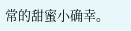常的甜蜜小确幸。